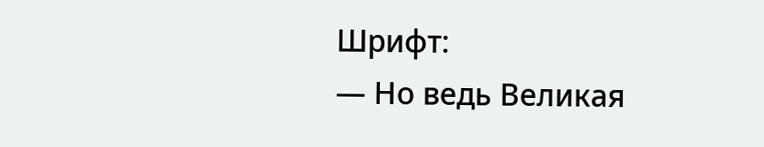Шрифт:
— Но ведь Великая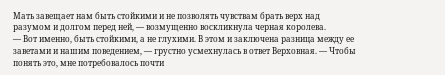Мать завещает нам быть стойкими и не позволять чувствам брать верх над разумом и долгом перед ней, — возмущенно воскликнула черная королева.
— Вот именно, быть стойкими, а не глухими. В этом и заключена разница между ее заветами и нашим поведением, — грустно усмехнулась в ответ Верховная. — Чтобы понять это, мне потребовалось почти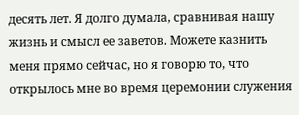десять лет. Я долго думала, сравнивая нашу жизнь и смысл ее заветов. Можете казнить меня прямо сейчас, но я говорю то, что открылось мне во время церемонии служения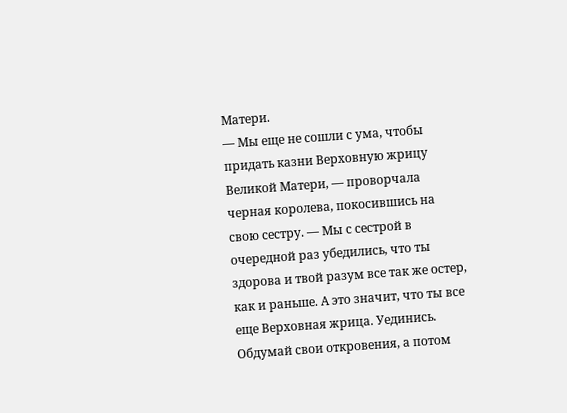Матери.
— Мы еще не сошли с ума, чтобы придать казни Верховную жрицу Великой Матери, — проворчала черная королева, покосившись на свою сестру. — Мы с сестрой в очередной раз убедились, что ты здорова и твой разум все так же остер, как и раньше. А это значит, что ты все еще Верховная жрица. Уединись. Обдумай свои откровения, а потом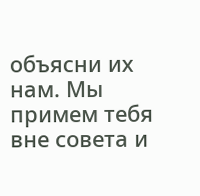объясни их нам. Мы примем тебя вне совета и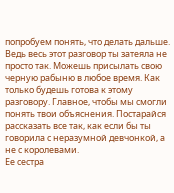попробуем понять, что делать дальше. Ведь весь этот разговор ты затеяла не просто так. Можешь присылать свою черную рабыню в любое время. Как только будешь готова к этому разговору. Главное, чтобы мы смогли понять твои объяснения. Постарайся рассказать все так, как если бы ты говорила с неразумной девчонкой, а не с королевами.
Ее сестра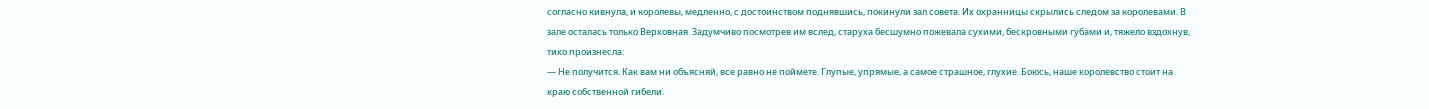согласно кивнула, и королевы, медленно, с достоинством поднявшись, покинули зал совета. Их охранницы скрылись следом за королевами. В зале осталась только Верховная. Задумчиво посмотрев им вслед, старуха бесшумно пожевала сухими, бескровными губами и, тяжело вздохнув, тихо произнесла:
— Не получится. Как вам ни объясняй, все равно не поймете. Глупые, упрямые, а самое страшное, глухие. Боюсь, наше королевство стоит на краю собственной гибели.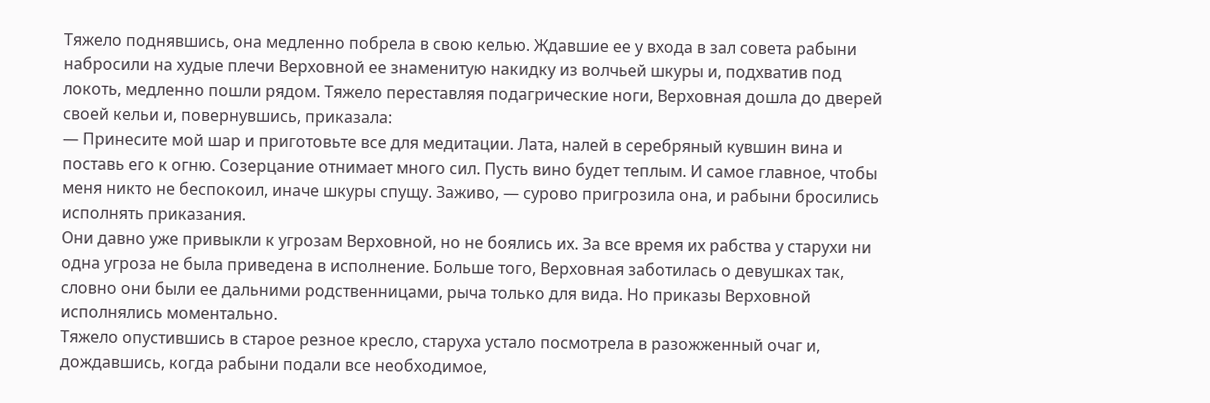Тяжело поднявшись, она медленно побрела в свою келью. Ждавшие ее у входа в зал совета рабыни набросили на худые плечи Верховной ее знаменитую накидку из волчьей шкуры и, подхватив под локоть, медленно пошли рядом. Тяжело переставляя подагрические ноги, Верховная дошла до дверей своей кельи и, повернувшись, приказала:
— Принесите мой шар и приготовьте все для медитации. Лата, налей в серебряный кувшин вина и поставь его к огню. Созерцание отнимает много сил. Пусть вино будет теплым. И самое главное, чтобы меня никто не беспокоил, иначе шкуры спущу. Заживо, — сурово пригрозила она, и рабыни бросились исполнять приказания.
Они давно уже привыкли к угрозам Верховной, но не боялись их. За все время их рабства у старухи ни одна угроза не была приведена в исполнение. Больше того, Верховная заботилась о девушках так, словно они были ее дальними родственницами, рыча только для вида. Но приказы Верховной исполнялись моментально.
Тяжело опустившись в старое резное кресло, старуха устало посмотрела в разожженный очаг и, дождавшись, когда рабыни подали все необходимое,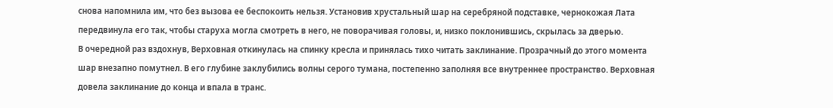снова напомнила им, что без вызова ее беспокоить нельзя. Установив хрустальный шар на серебряной подставке, чернокожая Лата передвинула его так, чтобы старуха могла смотреть в него, не поворачивая головы, и, низко поклонившись, скрылась за дверью.
В очередной раз вздохнув, Верховная откинулась на спинку кресла и принялась тихо читать заклинание. Прозрачный до этого момента шар внезапно помутнел. В его глубине заклубились волны серого тумана, постепенно заполняя все внутреннее пространство. Верховная довела заклинание до конца и впала в транс.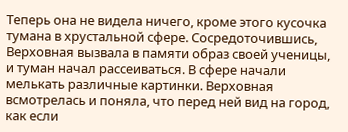Теперь она не видела ничего, кроме этого кусочка тумана в хрустальной сфере. Сосредоточившись, Верховная вызвала в памяти образ своей ученицы, и туман начал рассеиваться. В сфере начали мелькать различные картинки. Верховная всмотрелась и поняла, что перед ней вид на город, как если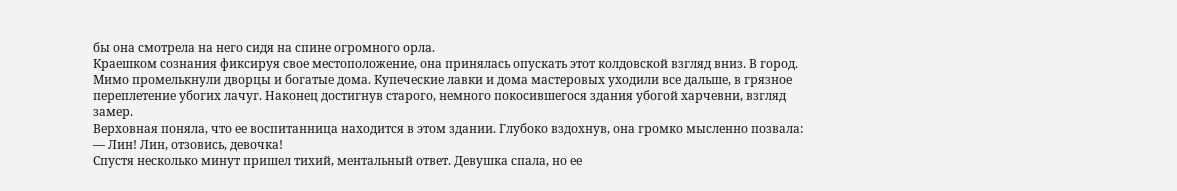бы она смотрела на него сидя на спине огромного орла.
Краешком сознания фиксируя свое местоположение, она принялась опускать этот колдовской взгляд вниз. В город. Мимо промелькнули дворцы и богатые дома. Купеческие лавки и дома мастеровых уходили все дальше, в грязное переплетение убогих лачуг. Наконец достигнув старого, немного покосившегося здания убогой харчевни, взгляд замер.
Верховная поняла, что ее воспитанница находится в этом здании. Глубоко вздохнув, она громко мысленно позвала:
— Лин! Лин, отзовись, девочка!
Спустя несколько минут пришел тихий, ментальный ответ. Девушка спала, но ее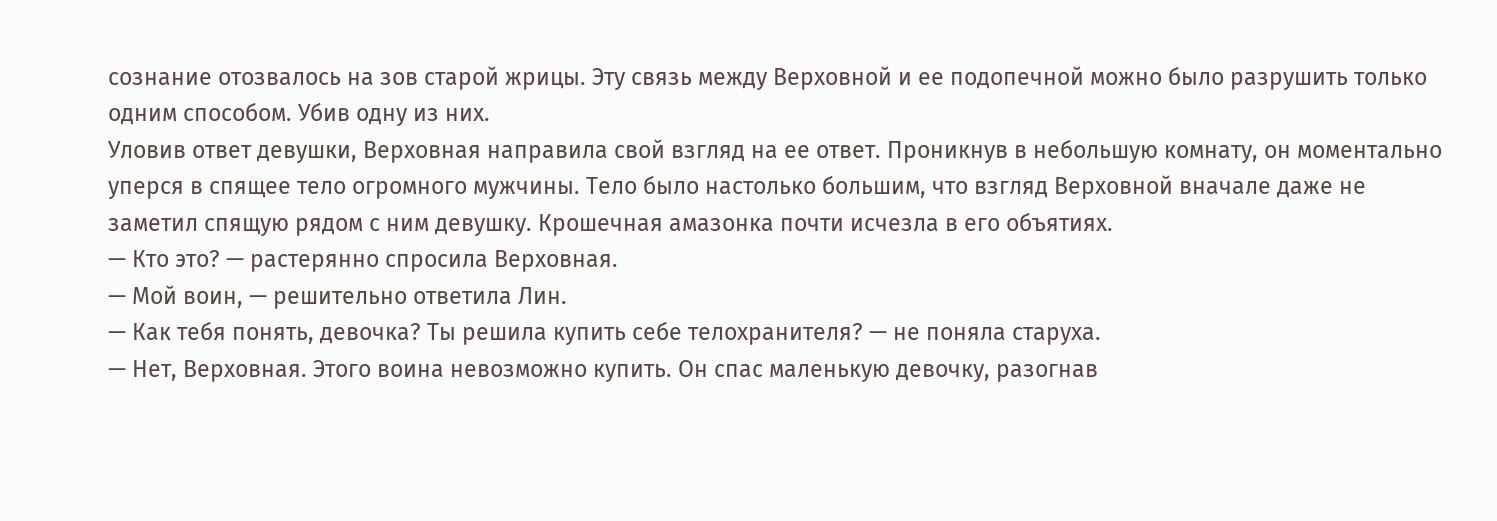сознание отозвалось на зов старой жрицы. Эту связь между Верховной и ее подопечной можно было разрушить только одним способом. Убив одну из них.
Уловив ответ девушки, Верховная направила свой взгляд на ее ответ. Проникнув в небольшую комнату, он моментально уперся в спящее тело огромного мужчины. Тело было настолько большим, что взгляд Верховной вначале даже не заметил спящую рядом с ним девушку. Крошечная амазонка почти исчезла в его объятиях.
— Кто это? — растерянно спросила Верховная.
— Мой воин, — решительно ответила Лин.
— Как тебя понять, девочка? Ты решила купить себе телохранителя? — не поняла старуха.
— Нет, Верховная. Этого воина невозможно купить. Он спас маленькую девочку, разогнав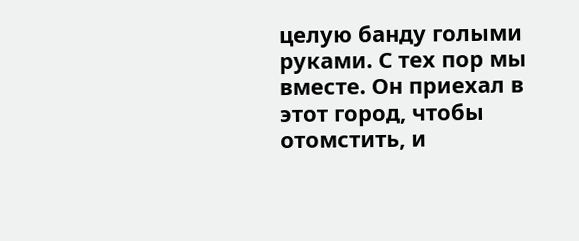целую банду голыми руками. С тех пор мы вместе. Он приехал в этот город, чтобы отомстить, и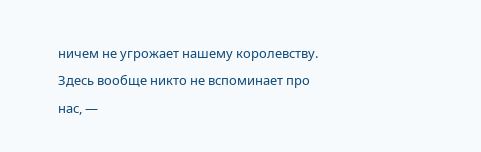ничем не угрожает нашему королевству. Здесь вообще никто не вспоминает про нас, —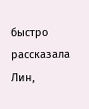быстро рассказала Лин,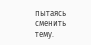пытаясь сменить тему.